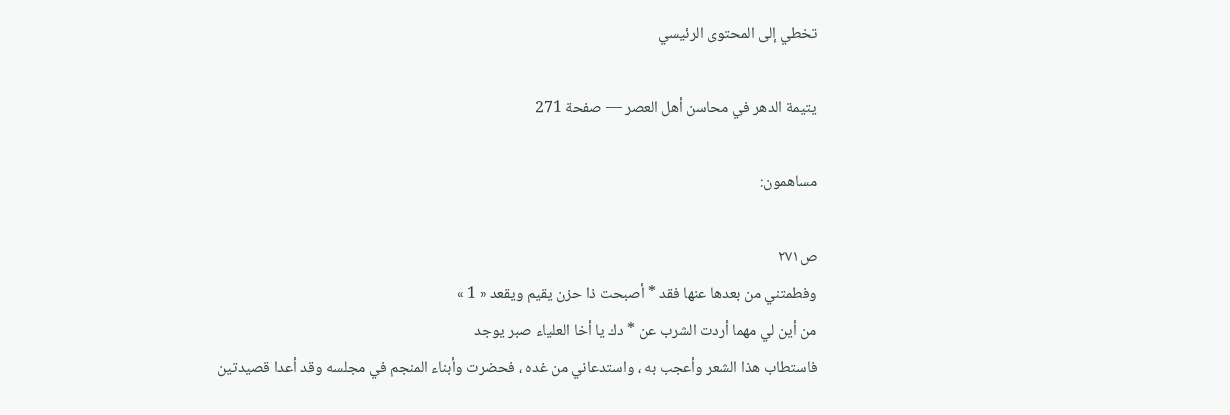تخطي إلى المحتوى الرئيسي

يتيمة الدهر في محاسن أهل العصر — صفحة 271

مساهمون:

ص٢٧١
وفطمتني من بعدها عنها فقد * أصبحت ذا حزن يقيم ويقعد « 1 »
من أين لي مهما أردت الشرب عن * دك يا أخا العلياء صبر يوجد
فاستطاب هذا الشعر وأعجب به ، واستدعاني من غده ، فحضرت وأبناء المنجم في مجلسه وقد أعدا قصيدتين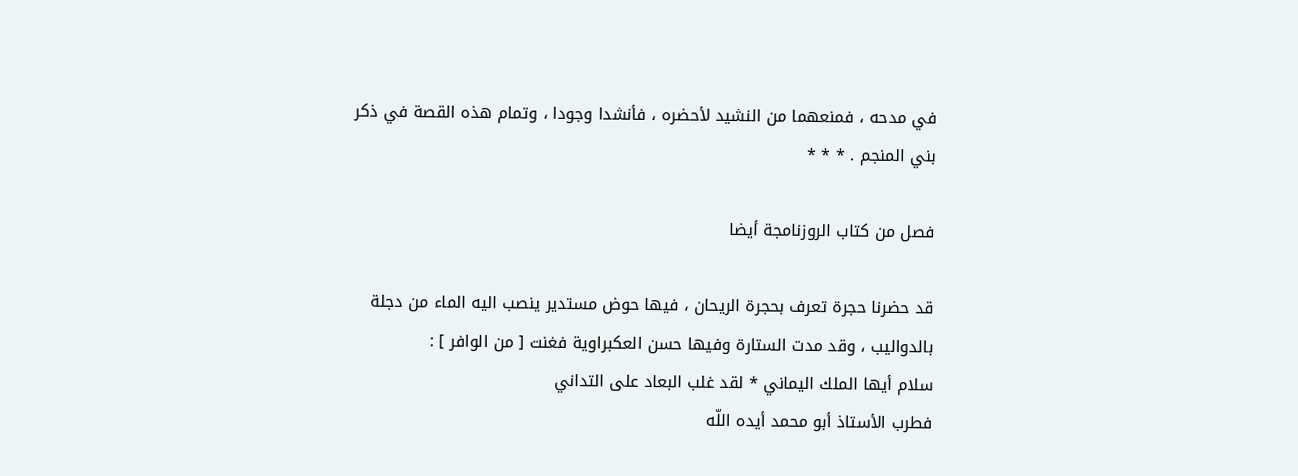في مدحه ، فمنعهما من النشيد لأحضره ، فأنشدا وجودا ، وتمام هذه القصة في ذكر بني المنجم . * * *

فصل من كتاب الروزنامجة أيضا

قد حضرنا حجرة تعرف بحجرة الريحان ، فيها حوض مستدير ينصب اليه الماء من دجلة بالدواليب ، وقد مدت الستارة وفيها حسن العكبراوية فغنت [ من الوافر ] :
سلام أيها الملك اليماني * لقد غلب البعاد على التداني
فطرب الأستاذ أبو محمد أيده اللّه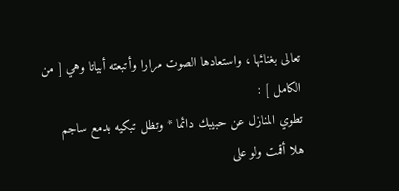تعالى بغنائها ، واستعادها الصوت مرارا وأتبعته أبياتا وهي [ من الكامل ] :
تطوي المنازل عن حبيبك دائما * وتظل تبكيه بدمع ساجم
هلا أقمت ولو على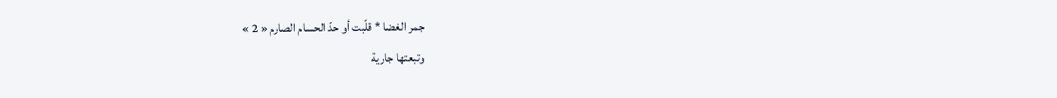جمر الغضا * قلّبت أو حدّ الحسام الصارم « 2 »
وتبعتها جارية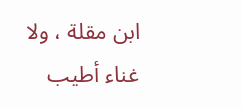ابن مقلة ، ولا غناء أطيب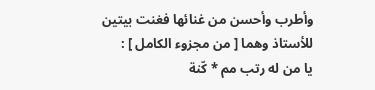وأطرب وأحسن من غنائها فغنت بيتين للأستاذ وهما [ من مجزوء الكامل ] :
يا من له رتب مم * كّنة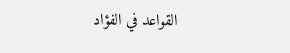القواعد في الفؤاد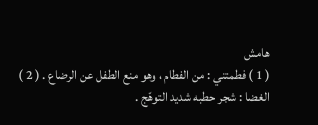هامش
( 1 ) فطمتني : من الفطام ، وهو منع الطفل عن الرضاع . ( 2 ) الغضا : شجر حطبه شديد التوهّج .